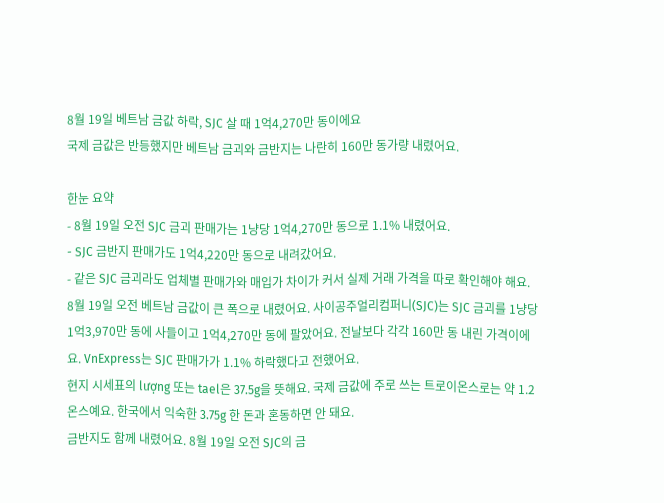8월 19일 베트남 금값 하락, SJC 살 때 1억4,270만 동이에요
국제 금값은 반등했지만 베트남 금괴와 금반지는 나란히 160만 동가량 내렸어요.

한눈 요약
- 8월 19일 오전 SJC 금괴 판매가는 1냥당 1억4,270만 동으로 1.1% 내렸어요.
- SJC 금반지 판매가도 1억4,220만 동으로 내려갔어요.
- 같은 SJC 금괴라도 업체별 판매가와 매입가 차이가 커서 실제 거래 가격을 따로 확인해야 해요.
8월 19일 오전 베트남 금값이 큰 폭으로 내렸어요. 사이공주얼리컴퍼니(SJC)는 SJC 금괴를 1냥당 1억3,970만 동에 사들이고 1억4,270만 동에 팔았어요. 전날보다 각각 160만 동 내린 가격이에요. VnExpress는 SJC 판매가가 1.1% 하락했다고 전했어요.
현지 시세표의 lượng 또는 tael은 37.5g을 뜻해요. 국제 금값에 주로 쓰는 트로이온스로는 약 1.2온스예요. 한국에서 익숙한 3.75g 한 돈과 혼동하면 안 돼요.
금반지도 함께 내렸어요. 8월 19일 오전 SJC의 금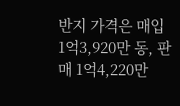반지 가격은 매입 1억3,920만 동, 판매 1억4,220만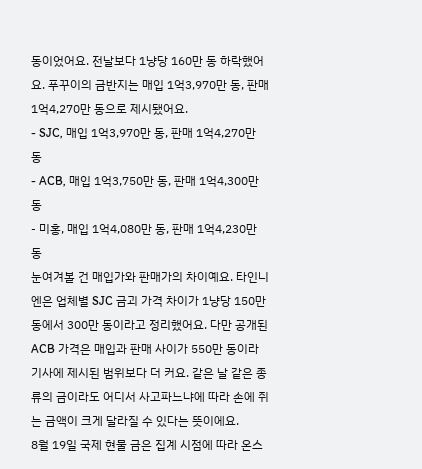동이었어요. 전날보다 1냥당 160만 동 하락했어요. 푸꾸이의 금반지는 매입 1억3,970만 동, 판매 1억4,270만 동으로 제시됐어요.
- SJC, 매입 1억3,970만 동, 판매 1억4,270만 동
- ACB, 매입 1억3,750만 동, 판매 1억4,300만 동
- 미홍, 매입 1억4,080만 동, 판매 1억4,230만 동
눈여겨볼 건 매입가와 판매가의 차이예요. 타인니엔은 업체별 SJC 금괴 가격 차이가 1냥당 150만 동에서 300만 동이라고 정리했어요. 다만 공개된 ACB 가격은 매입과 판매 사이가 550만 동이라 기사에 제시된 범위보다 더 커요. 같은 날 같은 종류의 금이라도 어디서 사고파느냐에 따라 손에 쥐는 금액이 크게 달라질 수 있다는 뜻이에요.
8월 19일 국제 현물 금은 집계 시점에 따라 온스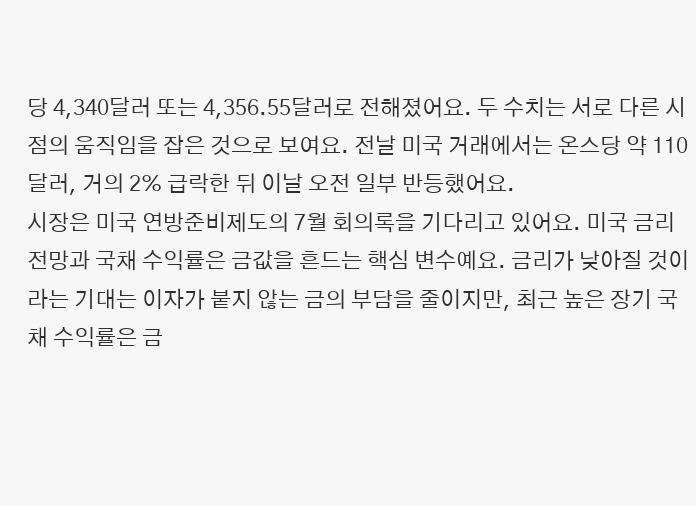당 4,340달러 또는 4,356.55달러로 전해졌어요. 두 수치는 서로 다른 시점의 움직임을 잡은 것으로 보여요. 전날 미국 거래에서는 온스당 약 110달러, 거의 2% 급락한 뒤 이날 오전 일부 반등했어요.
시장은 미국 연방준비제도의 7월 회의록을 기다리고 있어요. 미국 금리 전망과 국채 수익률은 금값을 흔드는 핵심 변수예요. 금리가 낮아질 것이라는 기대는 이자가 붙지 않는 금의 부담을 줄이지만, 최근 높은 장기 국채 수익률은 금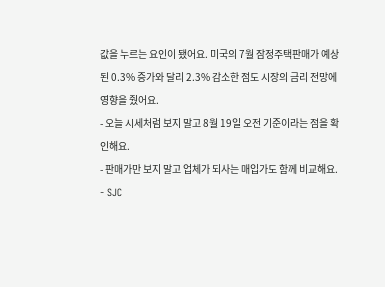값을 누르는 요인이 됐어요. 미국의 7월 잠정주택판매가 예상된 0.3% 증가와 달리 2.3% 감소한 점도 시장의 금리 전망에 영향을 줬어요.
- 오늘 시세처럼 보지 말고 8월 19일 오전 기준이라는 점을 확인해요.
- 판매가만 보지 말고 업체가 되사는 매입가도 함께 비교해요.
- SJC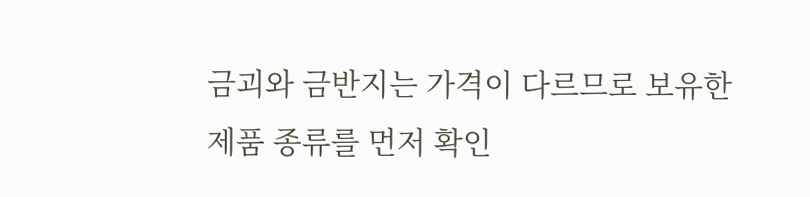금괴와 금반지는 가격이 다르므로 보유한 제품 종류를 먼저 확인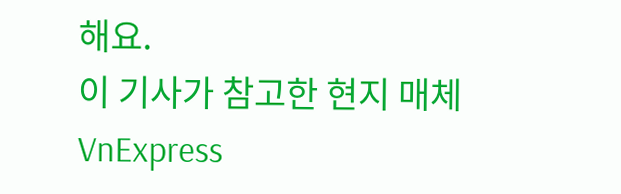해요.
이 기사가 참고한 현지 매체
VnExpress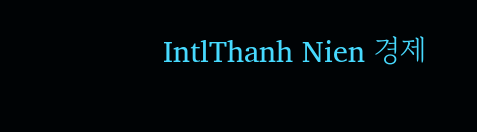IntlThanh Nien 경제